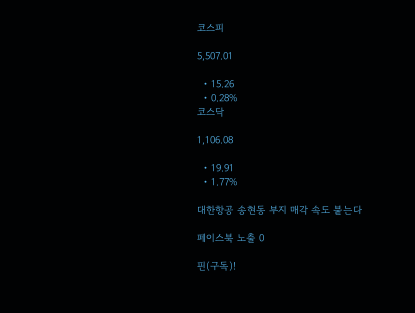코스피

5,507.01

  • 15.26
  • 0.28%
코스닥

1,106.08

  • 19.91
  • 1.77%

대한항공 송현동 부지 매각 속도 붙는다

페이스북 노출 0

핀(구독)!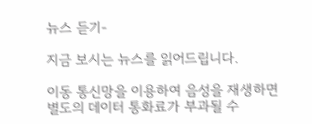뉴스 듣기-

지금 보시는 뉴스를 읽어드립니다.

이동 통신망을 이용하여 음성을 재생하면 별도의 데이터 통화료가 부과될 수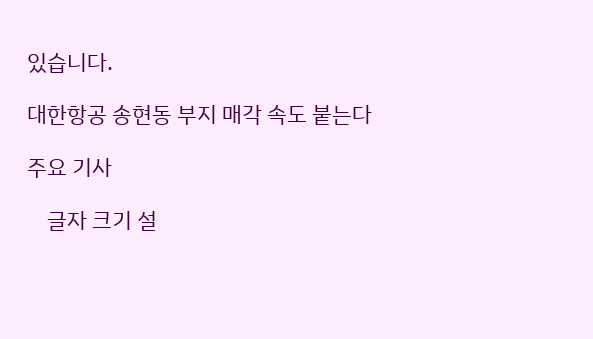있습니다.

대한항공 송현동 부지 매각 속도 붙는다

주요 기사

    글자 크기 설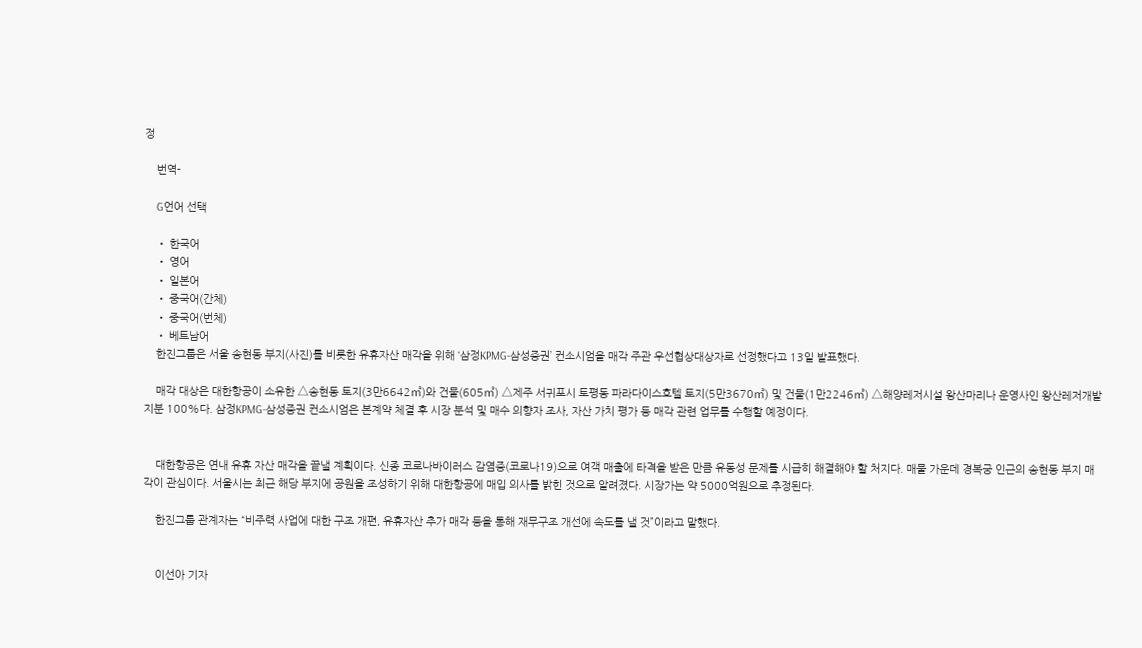정

    번역-

    G언어 선택

    • 한국어
    • 영어
    • 일본어
    • 중국어(간체)
    • 중국어(번체)
    • 베트남어
    한진그룹은 서울 송현동 부지(사진)를 비롯한 유휴자산 매각을 위해 ‘삼정KPMG-삼성증권’ 컨소시엄을 매각 주관 우선협상대상자로 선정했다고 13일 발표했다.

    매각 대상은 대한항공이 소유한 △송현동 토지(3만6642㎡)와 건물(605㎡) △제주 서귀포시 토평동 파라다이스호텔 토지(5만3670㎡) 및 건물(1만2246㎡) △해양레저시설 왕산마리나 운영사인 왕산레저개발 지분 100%다. 삼정KPMG-삼성증권 컨소시엄은 본계약 체결 후 시장 분석 및 매수 의향자 조사, 자산 가치 평가 등 매각 관련 업무를 수행할 예정이다.


    대한항공은 연내 유휴 자산 매각을 끝낼 계획이다. 신종 코로나바이러스 감염증(코로나19)으로 여객 매출에 타격을 받은 만큼 유동성 문제를 시급히 해결해야 할 처지다. 매물 가운데 경복궁 인근의 송현동 부지 매각이 관심이다. 서울시는 최근 해당 부지에 공원을 조성하기 위해 대한항공에 매입 의사를 밝힌 것으로 알려졌다. 시장가는 약 5000억원으로 추정된다.

    한진그룹 관계자는 “비주력 사업에 대한 구조 개편, 유휴자산 추가 매각 등을 통해 재무구조 개선에 속도를 낼 것”이라고 말했다.


    이선아 기자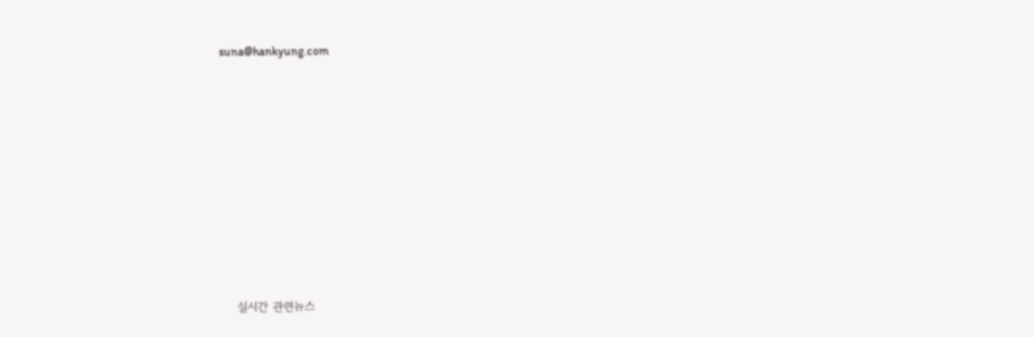suna@hankyung.com









    실시간 관련뉴스